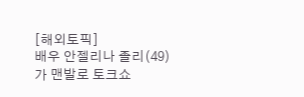[해외토픽]
배우 안젤리나 졸리(49)가 맨발로 토크쇼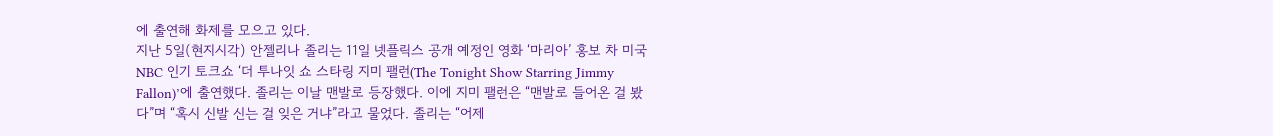에 출연해 화제를 모으고 있다.
지난 5일(현지시각) 안젤리나 졸리는 11일 넷플릭스 공개 예정인 영화 ‘마리아’ 홍보 차 미국 NBC 인기 토크쇼 ‘더 투나잇 쇼 스타링 지미 팰런(The Tonight Show Starring Jimmy Fallon)’에 출연했다. 졸리는 이날 맨발로 등장했다. 이에 지미 팰런은 “맨발로 들어온 걸 봤다”며 “혹시 신발 신는 걸 잊은 거냐”라고 물었다. 졸리는 “어제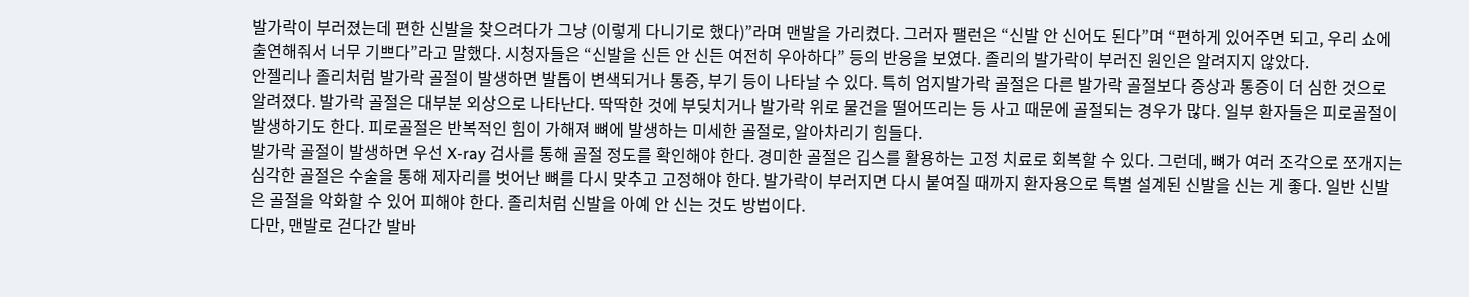발가락이 부러졌는데 편한 신발을 찾으려다가 그냥 (이렇게 다니기로 했다)”라며 맨발을 가리켰다. 그러자 팰런은 “신발 안 신어도 된다”며 “편하게 있어주면 되고, 우리 쇼에 출연해줘서 너무 기쁘다”라고 말했다. 시청자들은 “신발을 신든 안 신든 여전히 우아하다” 등의 반응을 보였다. 졸리의 발가락이 부러진 원인은 알려지지 않았다.
안젤리나 졸리처럼 발가락 골절이 발생하면 발톱이 변색되거나 통증, 부기 등이 나타날 수 있다. 특히 엄지발가락 골절은 다른 발가락 골절보다 증상과 통증이 더 심한 것으로 알려졌다. 발가락 골절은 대부분 외상으로 나타난다. 딱딱한 것에 부딪치거나 발가락 위로 물건을 떨어뜨리는 등 사고 때문에 골절되는 경우가 많다. 일부 환자들은 피로골절이 발생하기도 한다. 피로골절은 반복적인 힘이 가해져 뼈에 발생하는 미세한 골절로, 알아차리기 힘들다.
발가락 골절이 발생하면 우선 X-ray 검사를 통해 골절 정도를 확인해야 한다. 경미한 골절은 깁스를 활용하는 고정 치료로 회복할 수 있다. 그런데, 뼈가 여러 조각으로 쪼개지는 심각한 골절은 수술을 통해 제자리를 벗어난 뼈를 다시 맞추고 고정해야 한다. 발가락이 부러지면 다시 붙여질 때까지 환자용으로 특별 설계된 신발을 신는 게 좋다. 일반 신발은 골절을 악화할 수 있어 피해야 한다. 졸리처럼 신발을 아예 안 신는 것도 방법이다.
다만, 맨발로 걷다간 발바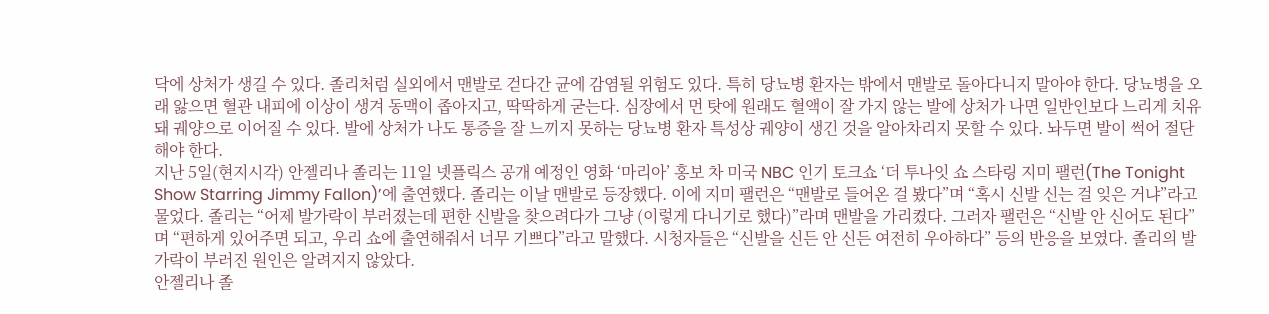닥에 상처가 생길 수 있다. 졸리처럼 실외에서 맨발로 걷다간 균에 감염될 위험도 있다. 특히 당뇨병 환자는 밖에서 맨발로 돌아다니지 말아야 한다. 당뇨병을 오래 앓으면 혈관 내피에 이상이 생겨 동맥이 좁아지고, 딱딱하게 굳는다. 심장에서 먼 탓에 원래도 혈액이 잘 가지 않는 발에 상처가 나면 일반인보다 느리게 치유돼 궤양으로 이어질 수 있다. 발에 상처가 나도 통증을 잘 느끼지 못하는 당뇨병 환자 특성상 궤양이 생긴 것을 알아차리지 못할 수 있다. 놔두면 발이 썩어 절단해야 한다.
지난 5일(현지시각) 안젤리나 졸리는 11일 넷플릭스 공개 예정인 영화 ‘마리아’ 홍보 차 미국 NBC 인기 토크쇼 ‘더 투나잇 쇼 스타링 지미 팰런(The Tonight Show Starring Jimmy Fallon)’에 출연했다. 졸리는 이날 맨발로 등장했다. 이에 지미 팰런은 “맨발로 들어온 걸 봤다”며 “혹시 신발 신는 걸 잊은 거냐”라고 물었다. 졸리는 “어제 발가락이 부러졌는데 편한 신발을 찾으려다가 그냥 (이렇게 다니기로 했다)”라며 맨발을 가리켰다. 그러자 팰런은 “신발 안 신어도 된다”며 “편하게 있어주면 되고, 우리 쇼에 출연해줘서 너무 기쁘다”라고 말했다. 시청자들은 “신발을 신든 안 신든 여전히 우아하다” 등의 반응을 보였다. 졸리의 발가락이 부러진 원인은 알려지지 않았다.
안젤리나 졸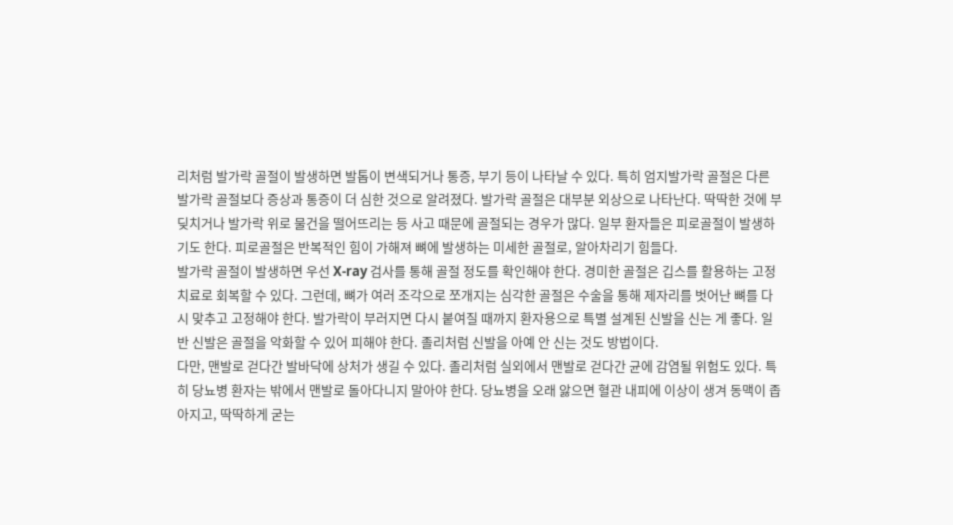리처럼 발가락 골절이 발생하면 발톱이 변색되거나 통증, 부기 등이 나타날 수 있다. 특히 엄지발가락 골절은 다른 발가락 골절보다 증상과 통증이 더 심한 것으로 알려졌다. 발가락 골절은 대부분 외상으로 나타난다. 딱딱한 것에 부딪치거나 발가락 위로 물건을 떨어뜨리는 등 사고 때문에 골절되는 경우가 많다. 일부 환자들은 피로골절이 발생하기도 한다. 피로골절은 반복적인 힘이 가해져 뼈에 발생하는 미세한 골절로, 알아차리기 힘들다.
발가락 골절이 발생하면 우선 X-ray 검사를 통해 골절 정도를 확인해야 한다. 경미한 골절은 깁스를 활용하는 고정 치료로 회복할 수 있다. 그런데, 뼈가 여러 조각으로 쪼개지는 심각한 골절은 수술을 통해 제자리를 벗어난 뼈를 다시 맞추고 고정해야 한다. 발가락이 부러지면 다시 붙여질 때까지 환자용으로 특별 설계된 신발을 신는 게 좋다. 일반 신발은 골절을 악화할 수 있어 피해야 한다. 졸리처럼 신발을 아예 안 신는 것도 방법이다.
다만, 맨발로 걷다간 발바닥에 상처가 생길 수 있다. 졸리처럼 실외에서 맨발로 걷다간 균에 감염될 위험도 있다. 특히 당뇨병 환자는 밖에서 맨발로 돌아다니지 말아야 한다. 당뇨병을 오래 앓으면 혈관 내피에 이상이 생겨 동맥이 좁아지고, 딱딱하게 굳는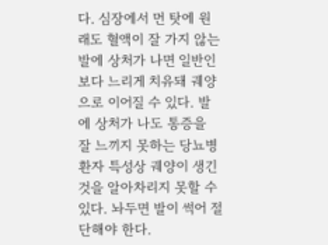다. 심장에서 먼 탓에 원래도 혈액이 잘 가지 않는 발에 상처가 나면 일반인보다 느리게 치유돼 궤양으로 이어질 수 있다. 발에 상처가 나도 통증을 잘 느끼지 못하는 당뇨병 환자 특성상 궤양이 생긴 것을 알아차리지 못할 수 있다. 놔두면 발이 썩어 절단해야 한다.